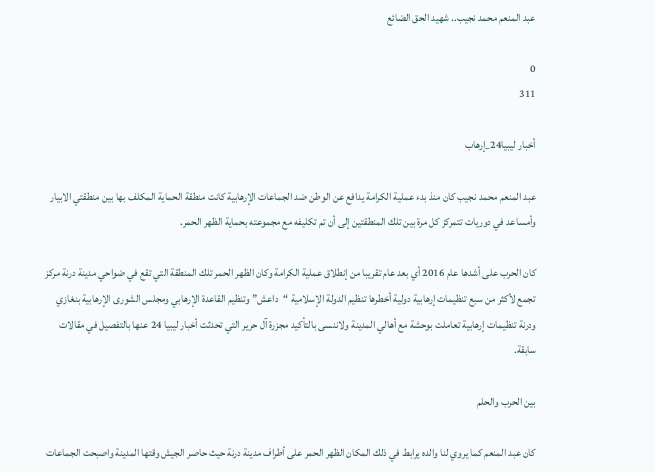عبد المنعم محمد نجيب.. شهيد الحق الضائع

0
311

أخبار ليبيا24_إرهاب

عبد المنعم محمد نجيب كان منذ بدء عملية الكرامة يدافع عن الوطن ضد الجماعات الإرهابية كانت منطقة الحماية المكلف بها بين منطقتي الابيار وأمساعد في دوريات تتمركز كل مرة بين تلك المنطقتين إلى أن تم تكليفه مع مجموعته بحماية الظهر الحمر.

كان الحرب على أشدها عام 2016 أي بعد عام تقريبا من إنطلاق عملية الكرامة وكان الظهر الحمر تلك المنطقة التي تقع في ضواحي مدينة درنة مركز تجمع لأكثر من سبع تنظيمات إرهابية دولية أخطرها تنظيم الدولة الإسلامية “داعش” وتنظيم القاعدة الإرهابي ومجلس الشورى الإرهابية بنغازي ودرنة تنظيمات إرهابية تعاملت بوحشة مع أهالي المدينة ولاننسى بالتأكيد مجزرة آل حرير التي تحدثت أخبار ليبيا 24 عنها بالتفصيل في مقالات سابقة.

بين الحرب والحلم

كان عبد المنعم كما يروي لنا والده يرابط في ذلك المكان الظهر الحمر على أطراف مدينة درنة حيث حاصر الجيش وقتها المدينة واصبحت الجماعات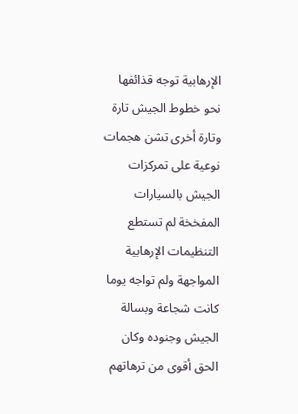الإرهابية توجه قذائفها نحو خطوط الجيش تارة وتارة أخرى تشن هجمات نوعية على تمركزات الجيش بالسيارات المفخخة لم تستطع التنظيمات الإرهابية المواجهة ولم تواجه يوما كانت شجاعة وبسالة الجيش وجنوده وكان الحق أقوى من ترهاتهم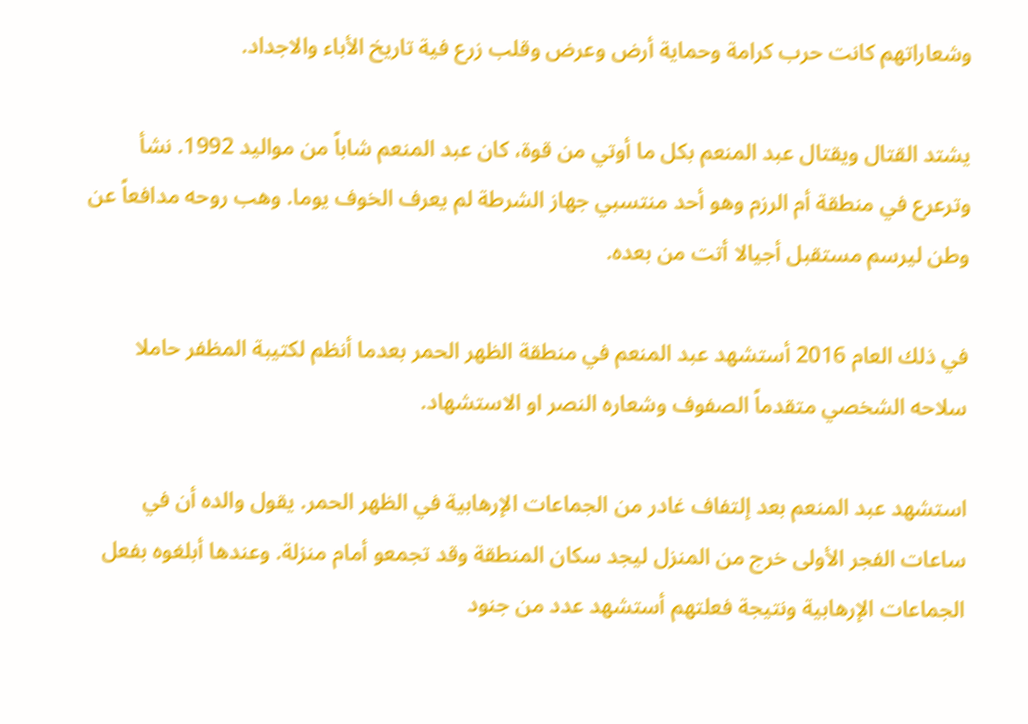وشعاراتهم كانت حرب كرامة وحماية أرض وعرض وقلب زرع فية تاريخ الأباء والاجداد.

يشتد القتال ويقتال عبد المنعم بكل ما أوتي من قوة، كان عبد المنعم شاباً من مواليد 1992. نشأ وترعرع في منطقة أم الرزم وهو أحد منتسبي جهاز الشرطة لم يعرف الخوف يوما. وهب روحه مدافعاً عن وطن ليرسم مستقبل أجيالا أتت من بعده.

في ذلك العام 2016 أستشهد عبد المنعم في منطقة الظهر الحمر بعدما أنظم لكتيبة المظفر حاملا سلاحه الشخصي متقدماً الصفوف وشعاره النصر او الاستشهاد.

استشهد عبد المنعم بعد إلتفاف غادر من الجماعات الإرهابية في الظهر الحمر. يقول والده أن في ساعات الفجر الأولى خرج من المنزل ليجد سكان المنطقة وقد تجمعو أمام منزلة. وعندها أبلغوه بفعل الجماعات الإرهابية ونتيجة فعلتهم أستشهد عدد من جنود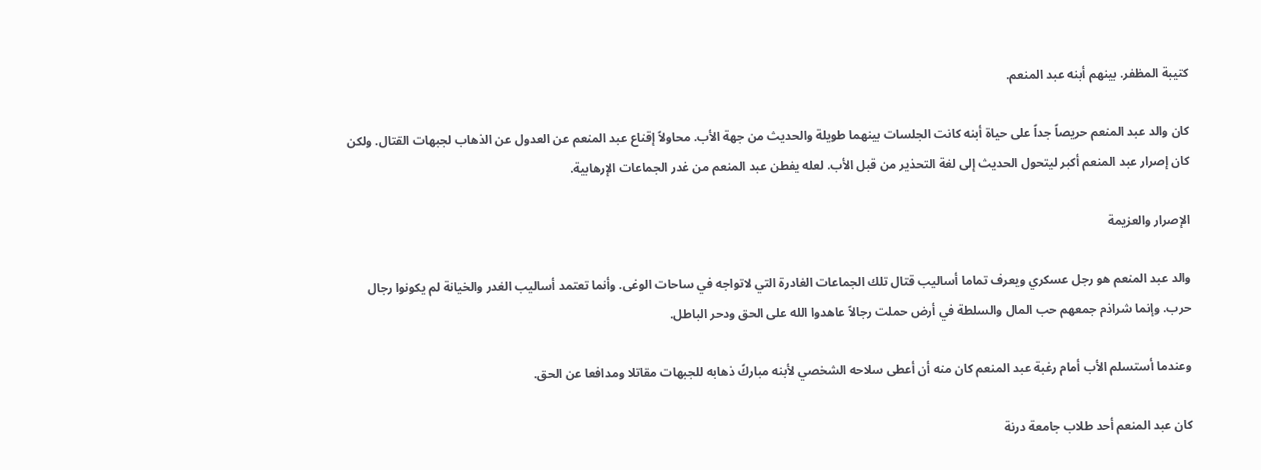كتيبة المظفر. بينهم أبنه عبد المنعم.

كان والد عبد المنعم حريصاً جداً على حياة أبنه كانت الجلسات بينهما طويلة والحديث من جهة الأب. محاولاً إقناع عبد المنعم عن العدول عن الذهاب لجبهات القتال. ولكن كان إصرار عبد المنعم أكبر ليتحول الحديث إلى لغة التحذير من قبل الأب. لعله يفطن عبد المنعم من غدر الجماعات الإرهابية.

الإصرار والعزيمة

والد عبد المنعم هو رجل عسكري ويعرف تماما أساليب قتال تلك الجماعات الغادرة التي لاتواجه في ساحات الوغى. وأنما تعتمد أساليب الغدر والخيانة لم يكونوا رجال حرب. وإنما شراذم جمعهم حب المال والسلطة في أرض حملت رجالاً عاهدوا الله على الحق ودحر الباطل.

وعندما أستسلم الأب أمام رغبة عبد المنعم كان منه أن أعطى سلاحه الشخصي لأبنه مباركً ذهابه للجبهات مقاتلا ومدافعا عن الحق.

كان عبد المنعم أحد طلاب جامعة درنة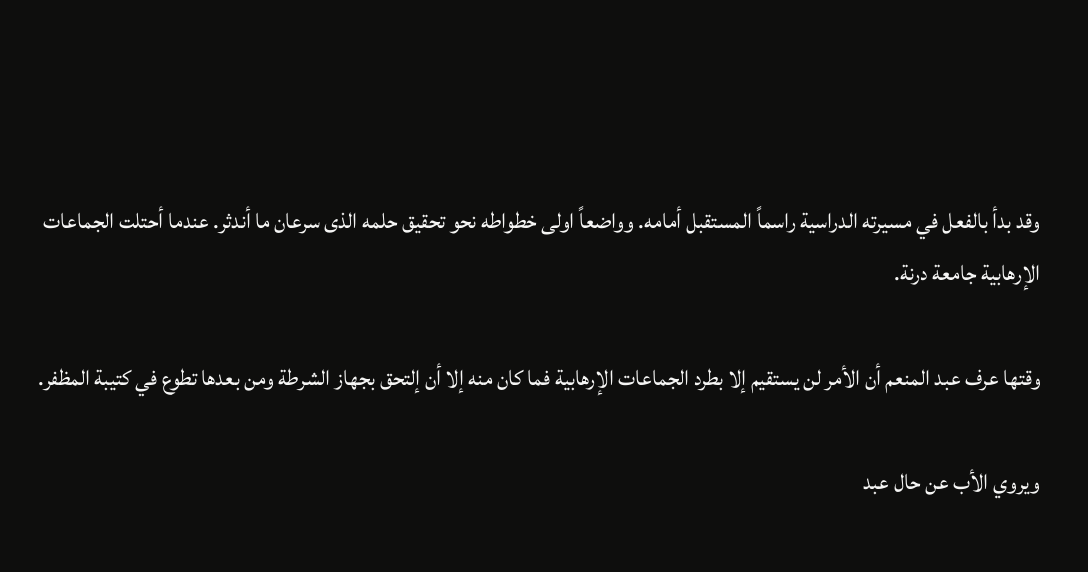وقد بدأ بالفعل في مسيرته الدراسية راسماً المستقبل أمامه. وواضعاً اولى خطواطه نحو تحقيق حلمه الذى سرعان ما أندثر. عندما أحتلت الجماعات الإرهابية جامعة درنة.

وقتها عرف عبد المنعم أن الأمر لن يستقيم إلا بطرد الجماعات الإرهابية فما كان منه إلا أن إلتحق بجهاز الشرطة ومن بعدها تطوع في كتيبة المظفر.

ويروي الأب عن حال عبد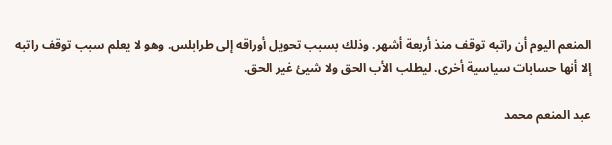المنعم اليوم أن راتبه توقف منذ أربعة أشهر. وذلك بسبب تحويل أوراقه إلى طرابلس. وهو لا يعلم سبب توقف راتبه إلا أنها حسابات سياسية أخرى. ليطلب الأب الحق ولا شيئ غير الحق.

عبد المنعم محمد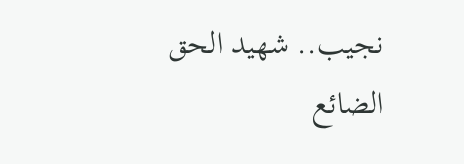نجيب.. شهيد الحق الضائع